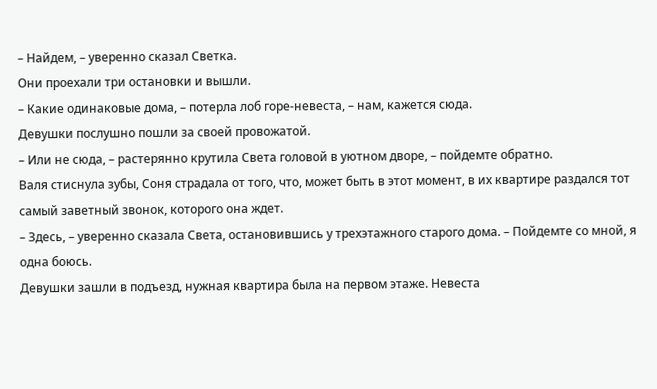– Найдем, – уверенно сказал Светка.
Они проехали три остановки и вышли.
– Какие одинаковые дома, – потерла лоб горе-невеста, – нам, кажется сюда.
Девушки послушно пошли за своей провожатой.
– Или не сюда, – растерянно крутила Света головой в уютном дворе, – пойдемте обратно.
Валя стиснула зубы, Соня страдала от того, что, может быть в этот момент, в их квартире раздался тот самый заветный звонок, которого она ждет.
– Здесь, – уверенно сказала Света, остановившись у трехэтажного старого дома. – Пойдемте со мной, я одна боюсь.
Девушки зашли в подъезд, нужная квартира была на первом этаже. Невеста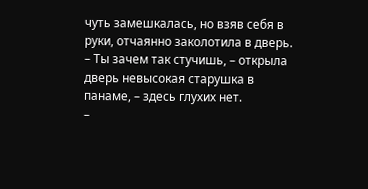чуть замешкалась, но взяв себя в руки, отчаянно заколотила в дверь.
– Ты зачем так стучишь, – открыла дверь невысокая старушка в панаме, – здесь глухих нет.
–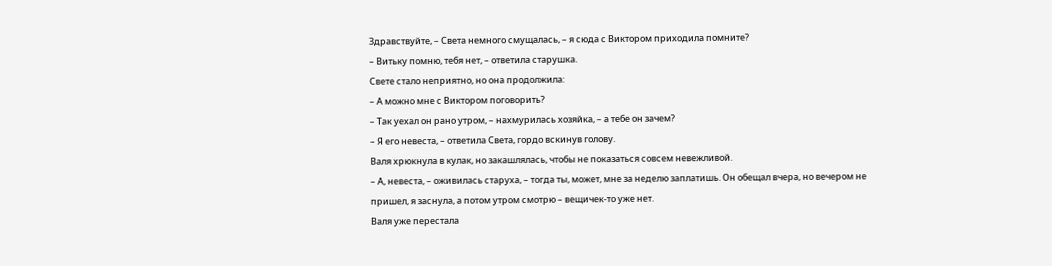Здравствуйте, – Света немного смущалась, – я сюда с Виктором приходила помните?
– Витьку помню, тебя нет, – ответила старушка.
Свете стало неприятно, но она продолжила:
– А можно мне с Виктором поговорить?
– Так уехал он рано утром, – нахмурилась хозяйка, – а тебе он зачем?
– Я его невеста, – ответила Света, гордо вскинув голову.
Валя хрюкнула в кулак, но закашлялась, чтобы не показаться совсем невежливой.
– А, невеста, – оживилась старуха, – тогда ты, может, мне за неделю заплатишь. Он обещал вчера, но вечером не пришел, я заснула, а потом утром смотрю – вещичек-то уже нет.
Валя уже перестала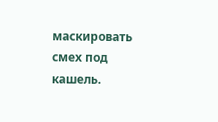маскировать смех под кашель.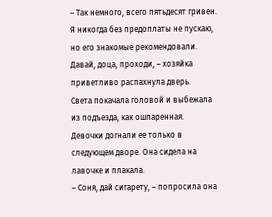– Так немного, всего пятьдесят гривен. Я никогда без предоплаты не пускаю, но его знакомые рекомендовали. Давай, доца, проходи, – хозяйка приветливо распахнула дверь.
Света покачала головой и выбежала из подъезда, как ошпаренная.
Девочки догнали ее только в следующем дворе. Она сидела на лавочке и плакала.
– Соня, дай сигарету, – попросила она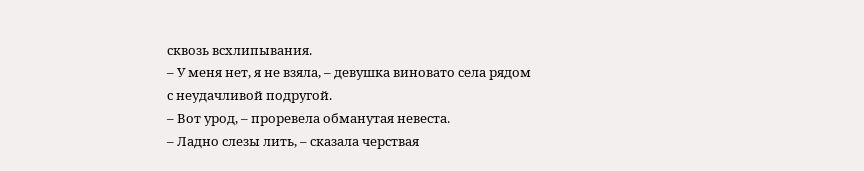сквозь всхлипывания.
– У меня нет, я не взяла, – девушка виновато села рядом с неудачливой подругой.
– Вот урод, – проревела обманутая невеста.
– Ладно слезы лить, – сказала черствая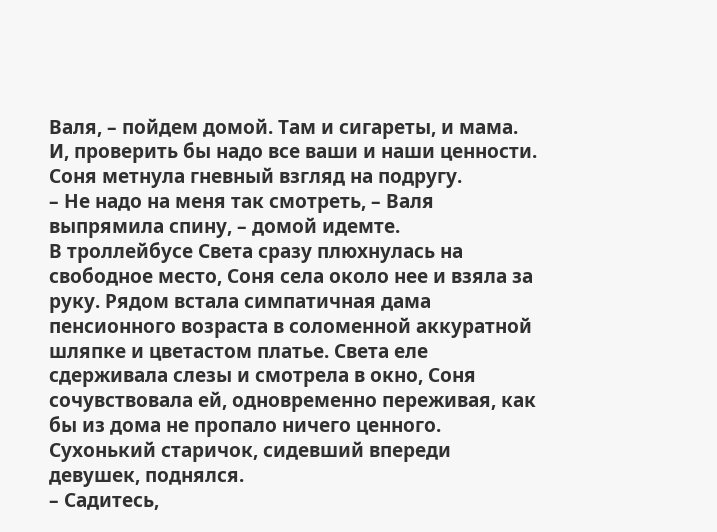Валя, – пойдем домой. Там и сигареты, и мама. И, проверить бы надо все ваши и наши ценности.
Соня метнула гневный взгляд на подругу.
– Не надо на меня так смотреть, – Валя выпрямила спину, – домой идемте.
В троллейбусе Света сразу плюхнулась на свободное место, Соня села около нее и взяла за руку. Рядом встала симпатичная дама пенсионного возраста в соломенной аккуратной шляпке и цветастом платье. Света еле сдерживала слезы и смотрела в окно, Соня сочувствовала ей, одновременно переживая, как бы из дома не пропало ничего ценного.
Сухонький старичок, сидевший впереди девушек, поднялся.
– Садитесь,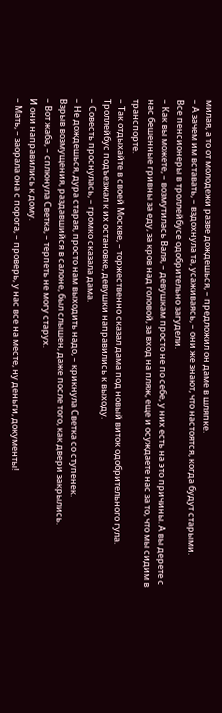милая, а то от молодежи разве дождешься, – предложил он даме в шляпке.
– А зачем им вставать, – вздохнула та, усаживаясь, – они же знают, что настоятся, когда будут старыми.
Все пенсионеры в троллейбусе одобрительно загудели.
– Как вы можете, – возмутилась Валя, – девушкам просто не по себе, у них есть на это причины. А вы дерете с нас бешенные гривны за еду, за кров над головой, за вход на пляж, еще и осуждаете нас за то, что мы сидим в транспорте.
– Так отдыхайте в своей Москве, – торжественно сказал дама под новый виток одобрительного гула.
Троллейбус подъезжал к их остановке, девушки направились к выходу.
– Совесть проснулась, – громко сказала дама.
– Не дождешься, дура старая, просто нам выходить надо, – крикнула Светка со ступенек.
Взрыв возмущения, раздавшийся в салоне, был слышен, даже после того, как двери закрылись.
– Вот жаба, – сплюнула Светка, – терпеть не могу старух.
И они направились к дому.
– Мать, – заорала она с порога, – проверь, у нас все на месте, ну деньги, документы!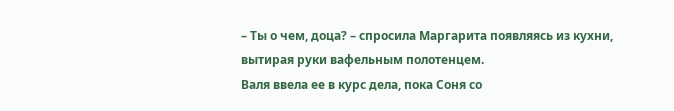– Ты о чем, доца? – спросила Маргарита появляясь из кухни, вытирая руки вафельным полотенцем.
Валя ввела ее в курс дела, пока Соня со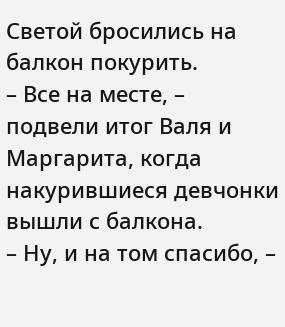Светой бросились на балкон покурить.
– Все на месте, – подвели итог Валя и Маргарита, когда накурившиеся девчонки вышли с балкона.
– Ну, и на том спасибо, –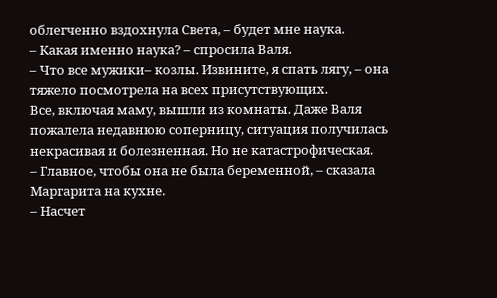облегченно вздохнула Света, – будет мне наука.
– Какая именно наука? – спросила Валя.
– Что все мужики– козлы. Извините, я спать лягу, – она тяжело посмотрела на всех присутствующих.
Все, включая маму, вышли из комнаты. Даже Валя пожалела недавнюю соперницу, ситуация получилась некрасивая и болезненная. Но не катастрофическая.
– Главное, чтобы она не была беременной, – сказала Маргарита на кухне.
– Насчет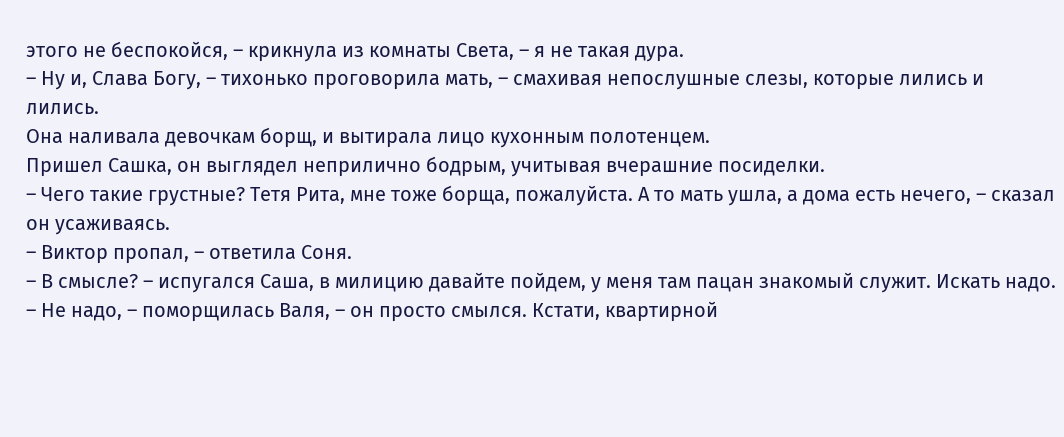этого не беспокойся, – крикнула из комнаты Света, – я не такая дура.
– Ну и, Слава Богу, – тихонько проговорила мать, – смахивая непослушные слезы, которые лились и лились.
Она наливала девочкам борщ, и вытирала лицо кухонным полотенцем.
Пришел Сашка, он выглядел неприлично бодрым, учитывая вчерашние посиделки.
– Чего такие грустные? Тетя Рита, мне тоже борща, пожалуйста. А то мать ушла, а дома есть нечего, – сказал он усаживаясь.
– Виктор пропал, – ответила Соня.
– В смысле? – испугался Саша, в милицию давайте пойдем, у меня там пацан знакомый служит. Искать надо.
– Не надо, – поморщилась Валя, – он просто смылся. Кстати, квартирной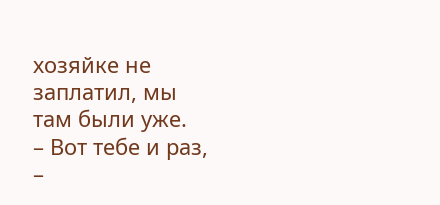хозяйке не заплатил, мы там были уже.
– Вот тебе и раз, –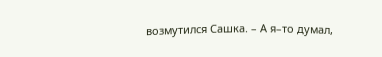возмутился Сашка. – А я–то думал,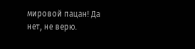мировой пацан! Да нет, не верю.